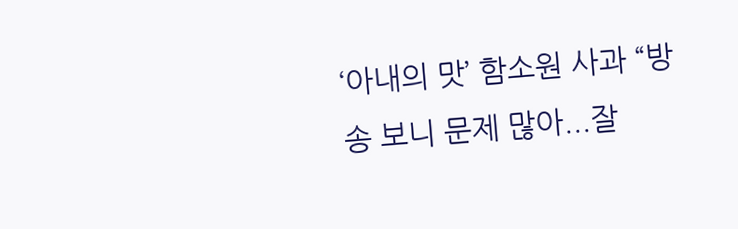‘아내의 맛’ 함소원 사과 “방송 보니 문제 많아...잘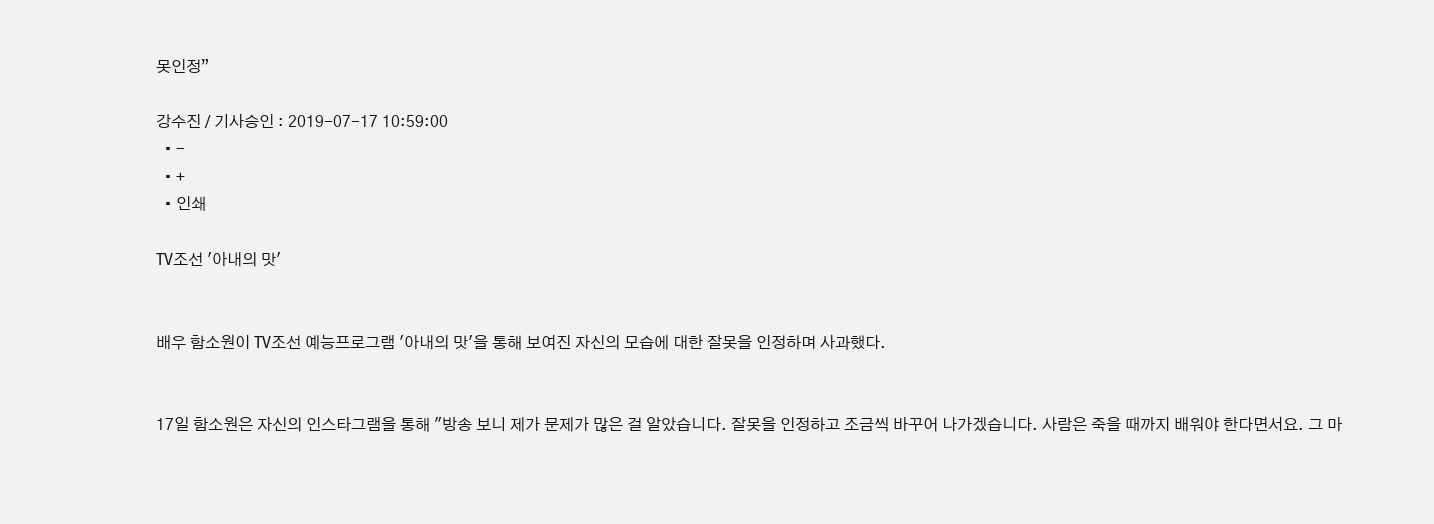못인정”

강수진 / 기사승인 : 2019-07-17 10:59:00
  • -
  • +
  • 인쇄

TV조선 '아내의 맛'


배우 함소원이 TV조선 예능프로그램 '아내의 맛'을 통해 보여진 자신의 모습에 대한 잘못을 인정하며 사과했다.


17일 함소원은 자신의 인스타그램을 통해 "방송 보니 제가 문제가 많은 걸 알았습니다. 잘못을 인정하고 조금씩 바꾸어 나가겠습니다. 사람은 죽을 때까지 배워야 한다면서요. 그 마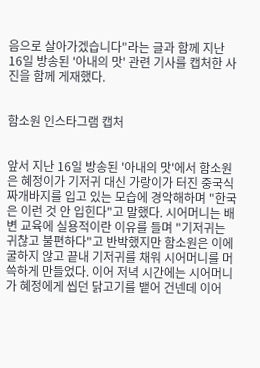음으로 살아가겠습니다"라는 글과 함께 지난 16일 방송된 '아내의 맛' 관련 기사를 캡처한 사진을 함께 게재했다.


함소원 인스타그램 캡처


앞서 지난 16일 방송된 '아내의 맛'에서 함소원은 혜정이가 기저귀 대신 가랑이가 터진 중국식 짜개바지를 입고 있는 모습에 경악해하며 "한국은 이런 것 안 입힌다"고 말했다. 시어머니는 배변 교육에 실용적이란 이유를 들며 "기저귀는 귀찮고 불편하다"고 반박했지만 함소원은 이에 굴하지 않고 끝내 기저귀를 채워 시어머니를 머쓱하게 만들었다. 이어 저녁 시간에는 시어머니가 혜정에게 씹던 닭고기를 뱉어 건넨데 이어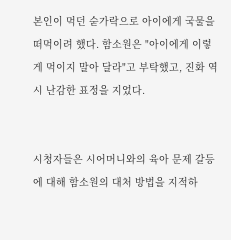본인이 먹던 숟가락으로 아이에게 국물을 떠먹이려 했다. 함소원은 "아이에게 이렇게 먹이지 말아 달라"고 부탁했고, 진화 역시 난감한 표정을 지었다.


시청자들은 시어머니와의 육아 문제 갈등에 대해 함소원의 대처 방법을 지적하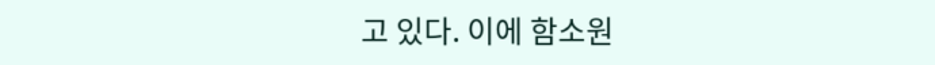고 있다. 이에 함소원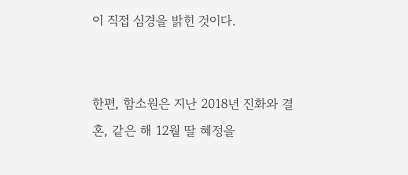이 직접 심경을 밝힌 것이다.


한편, 함소원은 지난 2018년 진화와 결혼, 같은 해 12월 딸 혜정을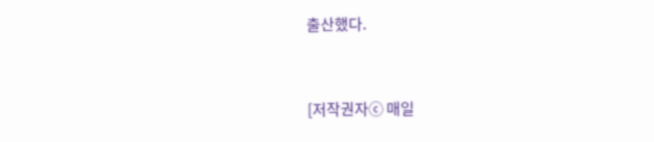출산했다.


[저작권자ⓒ 매일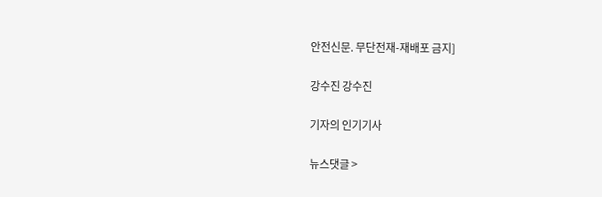안전신문. 무단전재-재배포 금지]

강수진 강수진

기자의 인기기사

뉴스댓글 >